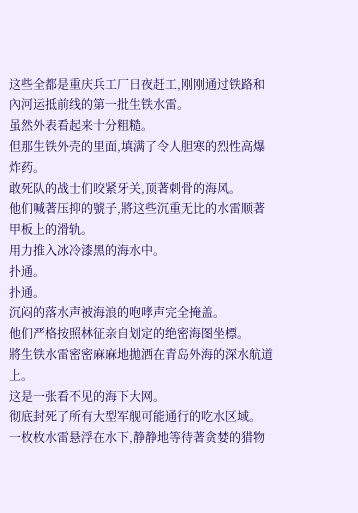这些全都是重庆兵工厂日夜赶工,刚刚通过铁路和內河运抵前线的第一批生铁水雷。
虽然外表看起来十分粗糙。
但那生铁外壳的里面,填满了令人胆寒的烈性高爆炸药。
敢死队的战士们咬紧牙关,顶著刺骨的海风。
他们喊著压抑的號子,將这些沉重无比的水雷顺著甲板上的滑轨。
用力推入冰冷漆黑的海水中。
扑通。
扑通。
沉闷的落水声被海浪的咆哮声完全掩盖。
他们严格按照林征亲自划定的绝密海图坐標。
將生铁水雷密密麻麻地拋洒在青岛外海的深水航道上。
这是一张看不见的海下大网。
彻底封死了所有大型军舰可能通行的吃水区域。
一枚枚水雷悬浮在水下,静静地等待著贪婪的猎物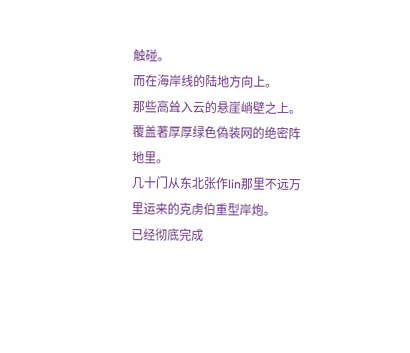触碰。
而在海岸线的陆地方向上。
那些高耸入云的悬崖峭壁之上。
覆盖著厚厚绿色偽装网的绝密阵地里。
几十门从东北张作lin那里不远万里运来的克虏伯重型岸炮。
已经彻底完成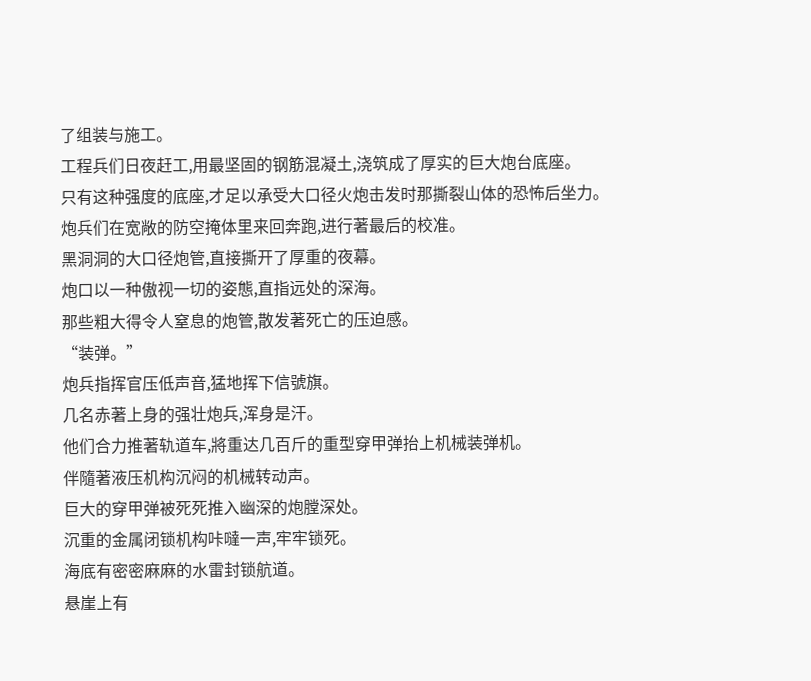了组装与施工。
工程兵们日夜赶工,用最坚固的钢筋混凝土,浇筑成了厚实的巨大炮台底座。
只有这种强度的底座,才足以承受大口径火炮击发时那撕裂山体的恐怖后坐力。
炮兵们在宽敞的防空掩体里来回奔跑,进行著最后的校准。
黑洞洞的大口径炮管,直接撕开了厚重的夜幕。
炮口以一种傲视一切的姿態,直指远处的深海。
那些粗大得令人窒息的炮管,散发著死亡的压迫感。
“装弹。”
炮兵指挥官压低声音,猛地挥下信號旗。
几名赤著上身的强壮炮兵,浑身是汗。
他们合力推著轨道车,將重达几百斤的重型穿甲弹抬上机械装弹机。
伴隨著液压机构沉闷的机械转动声。
巨大的穿甲弹被死死推入幽深的炮膛深处。
沉重的金属闭锁机构咔噠一声,牢牢锁死。
海底有密密麻麻的水雷封锁航道。
悬崖上有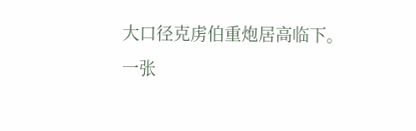大口径克虏伯重炮居高临下。
一张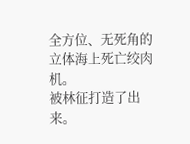全方位、无死角的立体海上死亡绞肉机。
被林征打造了出来。